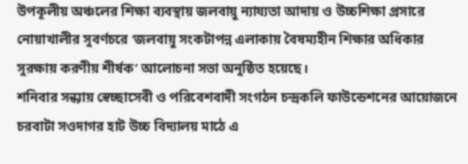উপকূলীয় অঞ্চলের শিক্ষা ব্যবস্থায় জলবায়ু ন্যায্যতা আদায় ও উচ্চশিক্ষা প্রসারে নোয়াখালীর সুবর্ণচরে ‘জলবায়ু সংকটাপন্ন এলাকায় বৈষম্যহীন শিক্ষার অধিকার সুরক্ষায় করণীয় শীর্ষক’ আলোচনা সভা অনুষ্ঠিত হয়েছে।
শনিবার সন্ধ্যায় স্বেচ্ছাসেবী ও পরিবেশবাদী সংগঠন চন্দ্রকলি ফাউন্ডেশনের আয়োজনে চরবাটা সওদাগর হাট উচ্চ বিদ্যালয় মাঠে এ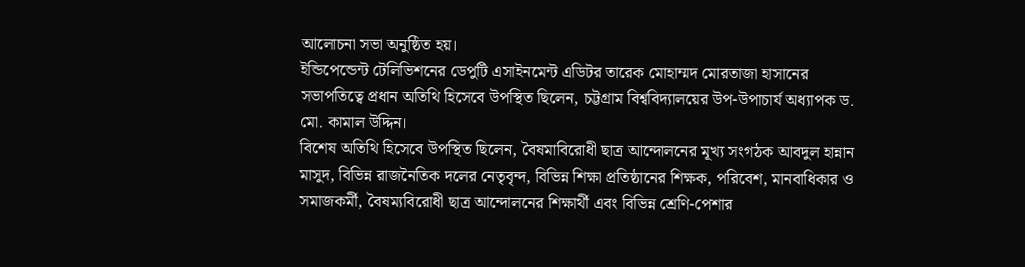আলোচনা সভা অনুষ্ঠিত হয়।
ইন্ডিপেন্ডেন্ট টেলিভিশনের ডেপুটি এসাইনমেন্ট এডিটর তারেক মোহাম্মদ মোরতাজা হাসানের সভাপতিত্বে প্রধান অতিথি হিসেবে উপস্থিত ছিলেন, চট্টগ্রাম বিশ্ববিদ্যালয়ের উপ-উপাচার্য অধ্যাপক ড. মো. কামাল উদ্দিন।
বিশেষ অতিথি হিসেবে উপস্থিত ছিলেন, বৈষমাবিরোধী ছাত্র আন্দোলনের মূখ্য সংগঠক আবদুল হান্নান মাসুদ, বিভিন্ন রাজনৈতিক দলের নেতৃবৃন্দ, বিভিন্ন শিক্ষা প্রতিষ্ঠানের শিক্ষক, পরিবেশ, মানবাধিকার ও সমাজকর্মী, বৈষম্যবিরোধী ছাত্র আন্দোলনের শিক্ষার্থী এবং বিভিন্ন শ্রেণি-পেশার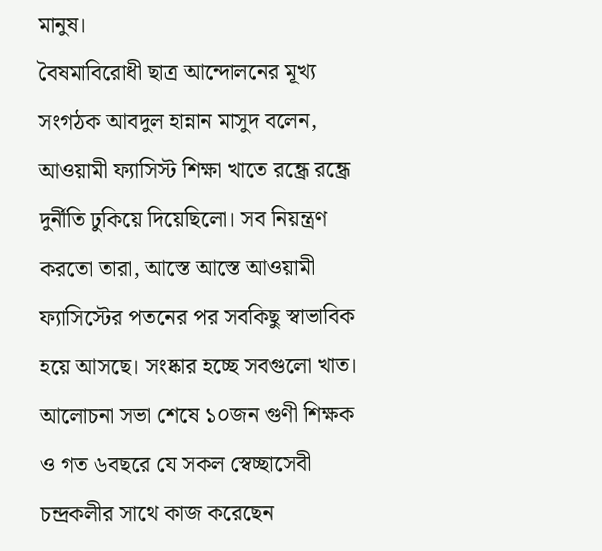মানুষ।
বৈষমাবিরোধী ছাত্র আন্দোলনের মূখ্য সংগঠক আবদুল হান্নান মাসুদ বলেন, আওয়ামী ফ্যাসিস্ট শিক্ষা খাতে রন্ধ্রে রন্ধ্রে দুর্নীতি ঢুকিয়ে দিয়েছিলো। সব নিয়ন্ত্রণ করতো তারা, আস্তে আস্তে আওয়ামী ফ্যাসিস্টের পতনের পর সবকিছু স্বাভাবিক হয়ে আসছে। সংষ্কার হচ্ছে সবগুলো খাত।
আলোচনা সভা শেষে ১০জন গুণী শিক্ষক ও গত ৬বছরে যে সকল স্বেচ্ছাসেবী চন্দ্রকলীর সাথে কাজ করেছেন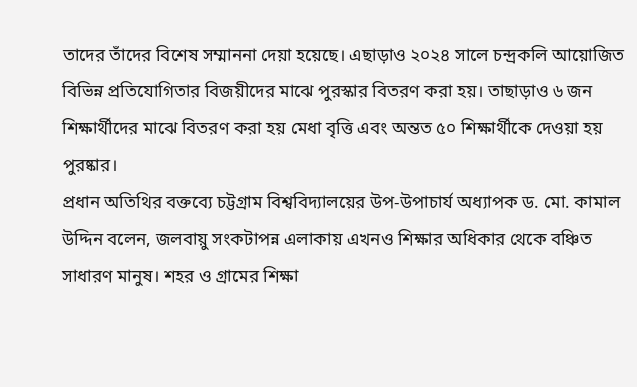তাদের তাঁদের বিশেষ সম্মাননা দেয়া হয়েছে। এছাড়াও ২০২৪ সালে চন্দ্রকলি আয়োজিত বিভিন্ন প্রতিযোগিতার বিজয়ীদের মাঝে পুরস্কার বিতরণ করা হয়। তাছাড়াও ৬ জন শিক্ষার্থীদের মাঝে বিতরণ করা হয় মেধা বৃত্তি এবং অন্তত ৫০ শিক্ষার্থীকে দেওয়া হয় পুরষ্কার।
প্রধান অতিথির বক্তব্যে চট্টগ্রাম বিশ্ববিদ্যালয়ের উপ-উপাচার্য অধ্যাপক ড. মো. কামাল উদ্দিন বলেন, জলবায়ু সংকটাপন্ন এলাকায় এখনও শিক্ষার অধিকার থেকে বঞ্চিত সাধারণ মানুষ। শহর ও গ্রামের শিক্ষা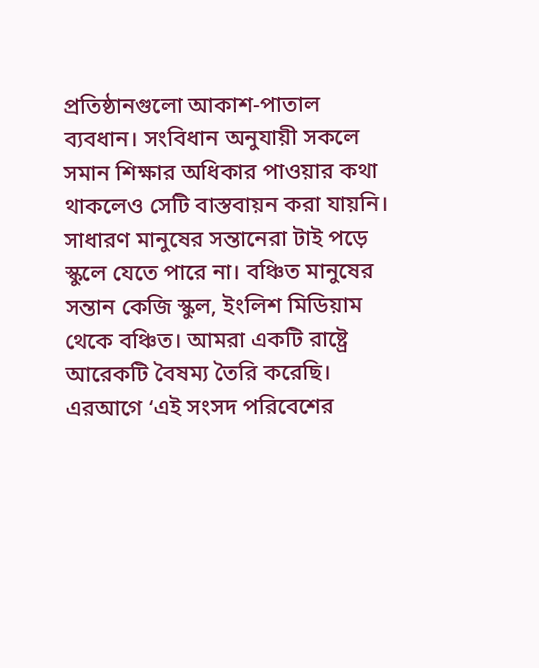প্রতিষ্ঠানগুলো আকাশ-পাতাল ব্যবধান। সংবিধান অনুযায়ী সকলে সমান শিক্ষার অধিকার পাওয়ার কথা থাকলেও সেটি বাস্তবায়ন করা যায়নি। সাধারণ মানুষের সন্তানেরা টাই পড়ে স্কুলে যেতে পারে না। বঞ্চিত মানুষের সন্তান কেজি স্কুল, ইংলিশ মিডিয়াম থেকে বঞ্চিত। আমরা একটি রাষ্ট্রে আরেকটি বৈষম্য তৈরি করেছি।
এরআগে ‘এই সংসদ পরিবেশের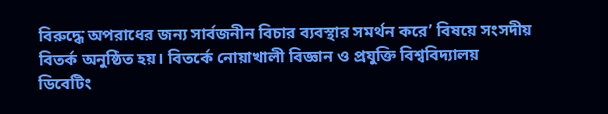বিরুদ্ধে অপরাধের জন্য সার্বজনীন বিচার ব্যবস্থার সমর্থন করে’ বিষয়ে সংসদীয় বিতর্ক অনুষ্ঠিত হয়। বিতর্কে নোয়াখালী বিজ্ঞান ও প্রযুক্তি বিশ্ববিদ্যালয় ডিবেটিং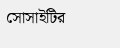সোসাইটির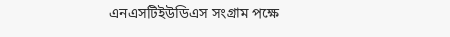এনএসটিইউডিএস সংগ্রাম পক্ষে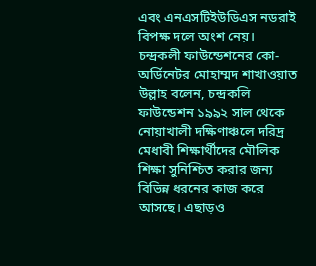এবং এনএসটিইউডিএস নডরাই বিপক্ষ দলে অংশ নেয়।
চন্দ্রকলী ফাউন্ডেশনের কো-অর্ডিনেটর মোহাম্মদ শাখাওয়াত উল্লাহ বলেন, চন্দ্রকলি ফাউন্ডেশন ১৯৯২ সাল থেকে নোয়াখালী দক্ষিণাঞ্চলে দরিদ্র মেধাবী শিক্ষার্থীদের মৌলিক শিক্ষা সুনিশ্চিত করার জন্য বিভিন্ন ধরনের কাজ করে আসছে। এছাড়ও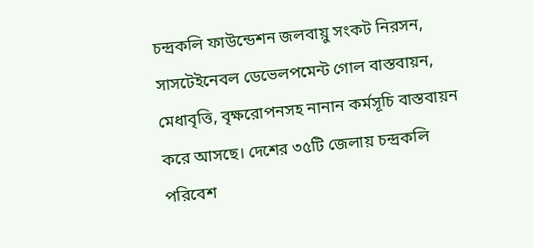চন্দ্রকলি ফাউন্ডেশন জলবায়ু সংকট নিরসন, সাসটেইনেবল ডেভেলপমেন্ট গোল বাস্তবায়ন, মেধাবৃত্তি, বৃক্ষরোপনসহ নানান কর্মসূচি বাস্তবায়ন করে আসছে। দেশের ৩৫টি জেলায় চন্দ্রকলি পরিবেশ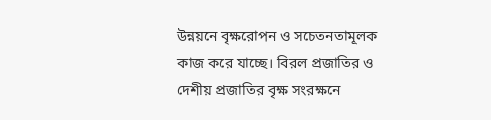উন্নয়নে বৃক্ষরোপন ও সচেতনতামূলক কাজ করে যাচ্ছে। বিরল প্রজাতির ও দেশীয় প্রজাতির বৃক্ষ সংরক্ষনে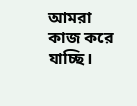আমরা কাজ করে যাচ্ছি।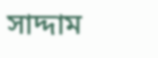সাদ্দাম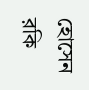হোসেন রকি